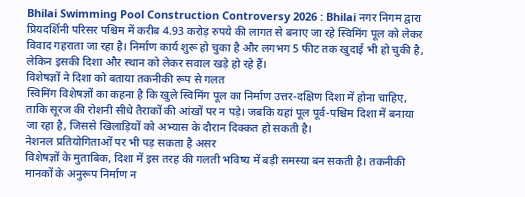Bhilai Swimming Pool Construction Controversy 2026 : Bhilai नगर निगम द्वारा प्रियदर्शिनी परिसर पश्चिम में करीब 4.93 करोड़ रुपये की लागत से बनाए जा रहे स्विमिंग पूल को लेकर विवाद गहराता जा रहा है। निर्माण कार्य शुरू हो चुका है और लगभग 5 फीट तक खुदाई भी हो चुकी है, लेकिन इसकी दिशा और स्थान को लेकर सवाल खड़े हो रहे हैं।
विशेषज्ञों ने दिशा को बताया तकनीकी रूप से गलत
स्विमिंग विशेषज्ञों का कहना है कि खुले स्विमिंग पूल का निर्माण उत्तर-दक्षिण दिशा में होना चाहिए, ताकि सूरज की रोशनी सीधे तैराकों की आंखों पर न पड़े। जबकि यहां पूल पूर्व-पश्चिम दिशा में बनाया जा रहा है, जिससे खिलाड़ियों को अभ्यास के दौरान दिक्कत हो सकती है।
नेशनल प्रतियोगिताओं पर भी पड़ सकता है असर
विशेषज्ञों के मुताबिक, दिशा में इस तरह की गलती भविष्य में बड़ी समस्या बन सकती है। तकनीकी मानकों के अनुरूप निर्माण न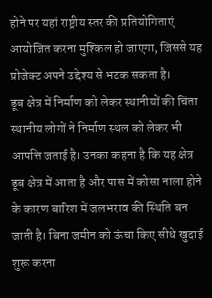होने पर यहां राष्ट्रीय स्तर की प्रतियोगिताएं आयोजित करना मुश्किल हो जाएगा, जिससे यह प्रोजेक्ट अपने उद्देश्य से भटक सकता है।
डूब क्षेत्र में निर्माण को लेकर स्थानीयों की चिंता
स्थानीय लोगों ने निर्माण स्थल को लेकर भी आपत्ति जताई है। उनका कहना है कि यह क्षेत्र डूब क्षेत्र में आता है और पास में कोसा नाला होने के कारण बारिश में जलभराव की स्थिति बन जाती है। बिना जमीन को ऊंचा किए सीधे खुदाई शुरू करना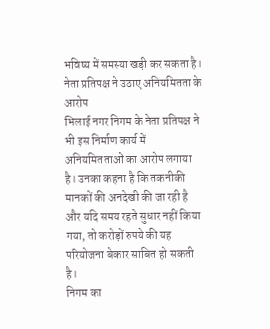भविष्य में समस्या खड़ी कर सकता है।
नेता प्रतिपक्ष ने उठाए अनियमितता के आरोप
भिलाई नगर निगम के नेता प्रतिपक्ष ने भी इस निर्माण कार्य में अनियमितताओं का आरोप लगाया है। उनका कहना है कि तकनीकी मानकों की अनदेखी की जा रही है और यदि समय रहते सुधार नहीं किया गया, तो करोड़ों रुपये की यह परियोजना बेकार साबित हो सकती है।
निगम का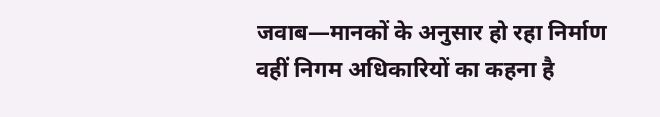जवाब—मानकों के अनुसार हो रहा निर्माण
वहीं निगम अधिकारियों का कहना है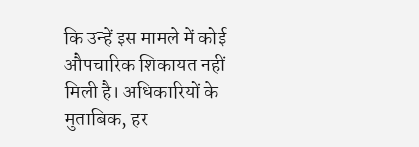कि उन्हें इस मामले में कोई औपचारिक शिकायत नहीं मिली है। अधिकारियों के मुताबिक, हर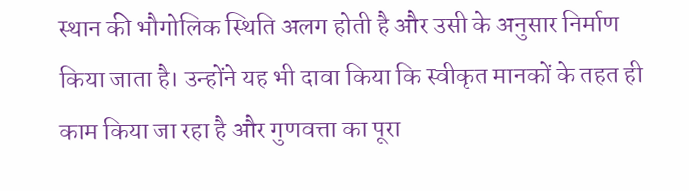स्थान की भौगोलिक स्थिति अलग होती है और उसी के अनुसार निर्माण किया जाता है। उन्होंने यह भी दावा किया कि स्वीकृत मानकों के तहत ही काम किया जा रहा है और गुणवत्ता का पूरा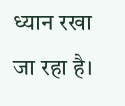ध्यान रखा जा रहा है।